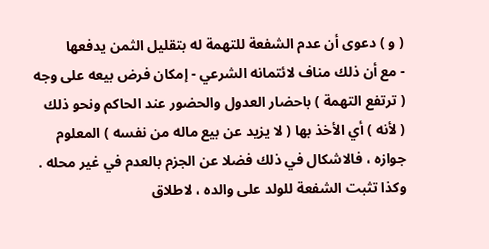( و ) دعوى أن عدم الشفعة للتهمة له بتقليل الثمن يدفعها
- مع أن ذلك مناف لائتمانه الشرعي - إمكان فرض بيعه على وجه
( ترتفع التهمة ) باحضار العدول والحضور عند الحاكم ونحو ذلك
( لأنه ) أي الأخذ بها ( لا يزيد عن بيع ماله من نفسه ) المعلوم
جوازه ، فالاشكال في ذلك فضلا عن الجزم بالعدم في غير محله .
وكذا تثبت الشفعة للولد على والده ، لاطلاق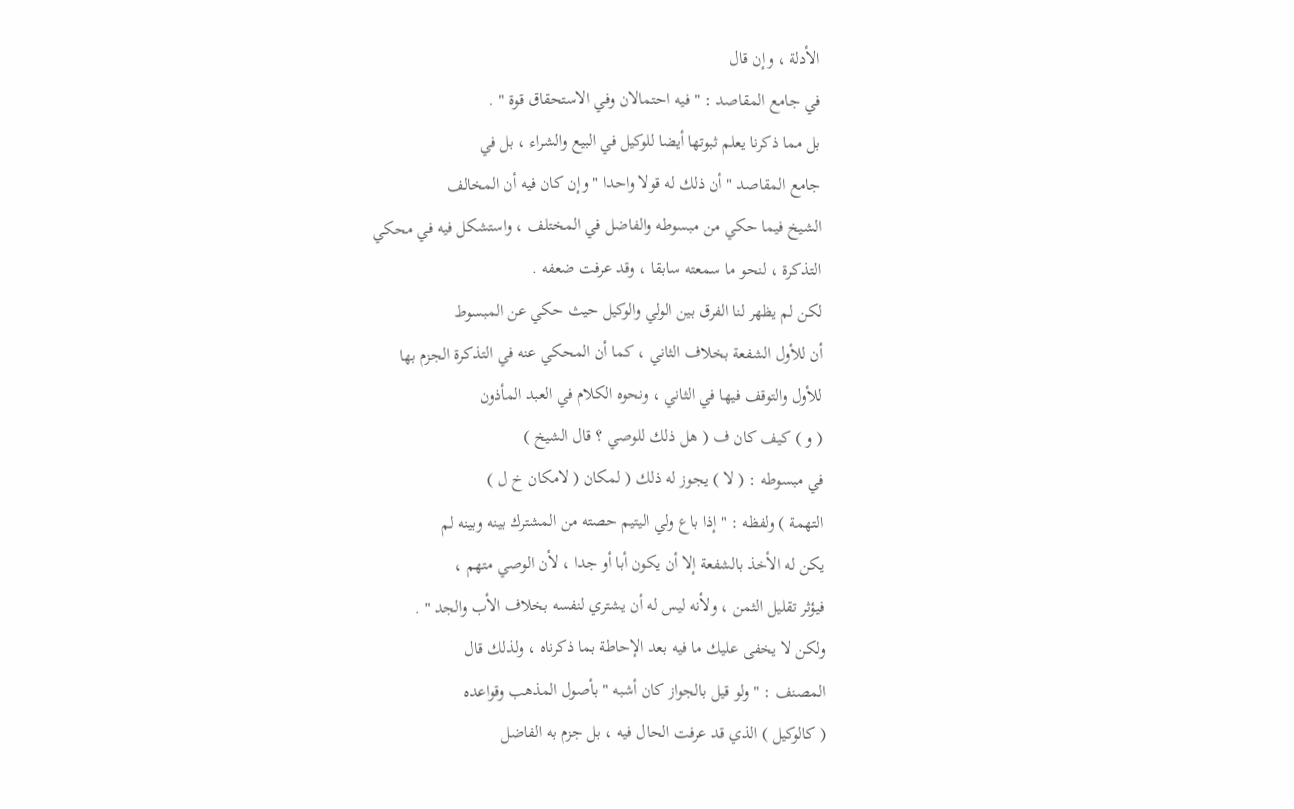الأدلة ، وإن قال
في جامع المقاصد : " فيه احتمالان وفي الاستحقاق قوة " .
بل مما ذكرنا يعلم ثبوتها أيضا للوكيل في البيع والشراء ، بل في
جامع المقاصد " أن ذلك له قولا واحدا " وإن كان فيه أن المخالف
الشيخ فيما حكي من مبسوطه والفاضل في المختلف ، واستشكل فيه في محكي
التذكرة ، لنحو ما سمعته سابقا ، وقد عرفت ضعفه .
لكن لم يظهر لنا الفرق بين الولي والوكيل حيث حكي عن المبسوط
أن للأول الشفعة بخلاف الثاني ، كما أن المحكي عنه في التذكرة الجزم بها
للأول والتوقف فيها في الثاني ، ونحوه الكلام في العبد المأذون
( و ) كيف كان ف ( هل ذلك للوصي ؟ قال الشيخ )
في مبسوطه : ( لا ) يجوز له ذلك ( لمكان ( لامكان خ ل )
التهمة ) ولفظه : " إذا باع ولي اليتيم حصته من المشترك بينه وبينه لم
يكن له الأخذ بالشفعة إلا أن يكون أبا أو جدا ، لأن الوصي متهم ،
فيؤثر تقليل الثمن ، ولأنه ليس له أن يشتري لنفسه بخلاف الأب والجد " .
ولكن لا يخفى عليك ما فيه بعد الإحاطة بما ذكرناه ، ولذلك قال
المصنف : " ولو قيل بالجواز كان أشبه " بأصول المذهب وقواعده
( كالوكيل ) الذي قد عرفت الحال فيه ، بل جزم به الفاضل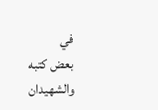في
بعض كتبه والشهيدان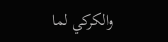والكركي لما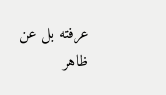عرفته بل عن ظاهر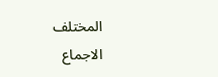المختلف الاجماع